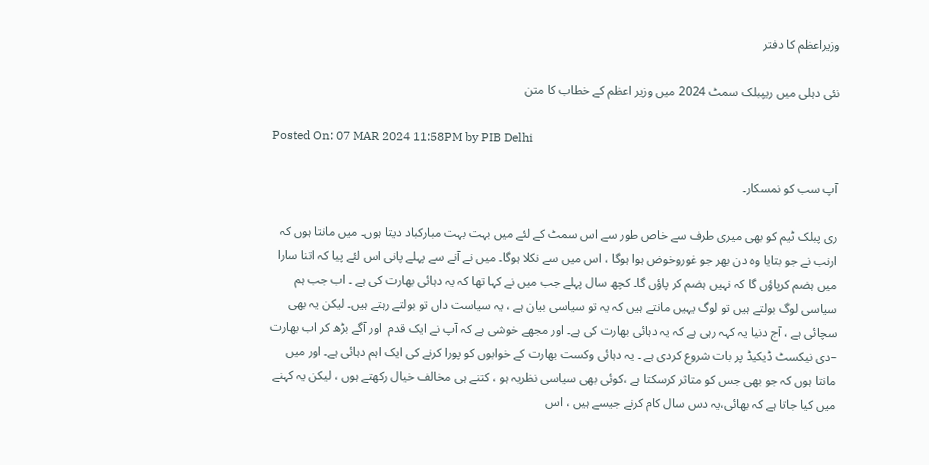وزیراعظم کا دفتر

نئی دہلی میں ریپبلک سمٹ 2024 میں وزیر اعظم کے خطاب کا متن

Posted On: 07 MAR 2024 11:58PM by PIB Delhi

آپ سب کو نمسکار۔

ری پبلک ٹیم کو بھی میری طرف سے خاص طور سے اس سمٹ کے لئے میں بہت بہت مبارکباد دیتا ہوں۔ میں مانتا ہوں کہ ارنب نے جو بتایا وہ دن بھر جو غوروخوض ہوا ہوگا ، اس میں سے نکلا ہوگا۔ میں نے آنے سے پہلے پانی اس لئے پیا کہ اتنا سارا میں ہضم کرپاؤں گا کہ نہیں ہضم کر پاؤں گا۔ کچھ سال پہلے جب میں نے کہا تھا کہ یہ دہائی بھارت کی ہے ۔ اب جب ہم سیاسی لوگ بولتے ہیں تو لوگ یہیں مانتے ہیں کہ یہ تو سیاسی بیان ہے ، یہ سیاست داں تو بولتے رہتے ہیں۔ لیکن یہ بھی سچائی ہے ، آج دنیا یہ کہہ رہی ہے کہ یہ دہائی بھارت کی ہے۔ اور مجھے خوشی ہے کہ آپ نے ایک قدم  اور آگے بڑھ کر اب بھارت –دی نیکسٹ ڈیکیڈ پر بات شروع کردی ہے ۔ یہ دہائی وکست بھارت کے خوابوں کو پورا کرنے کی ایک اہم دہائی ہے۔ اور میں مانتا ہوں کہ جو بھی جس کو متاثر کرسکتا ہے ،کوئی بھی سیاسی نظریہ ہو ، کتنے ہی مخالف خیال رکھتے ہوں ، لیکن یہ کہنے میں کیا جاتا ہے کہ بھائی،یہ دس سال کام کرنے جیسے ہیں ، اس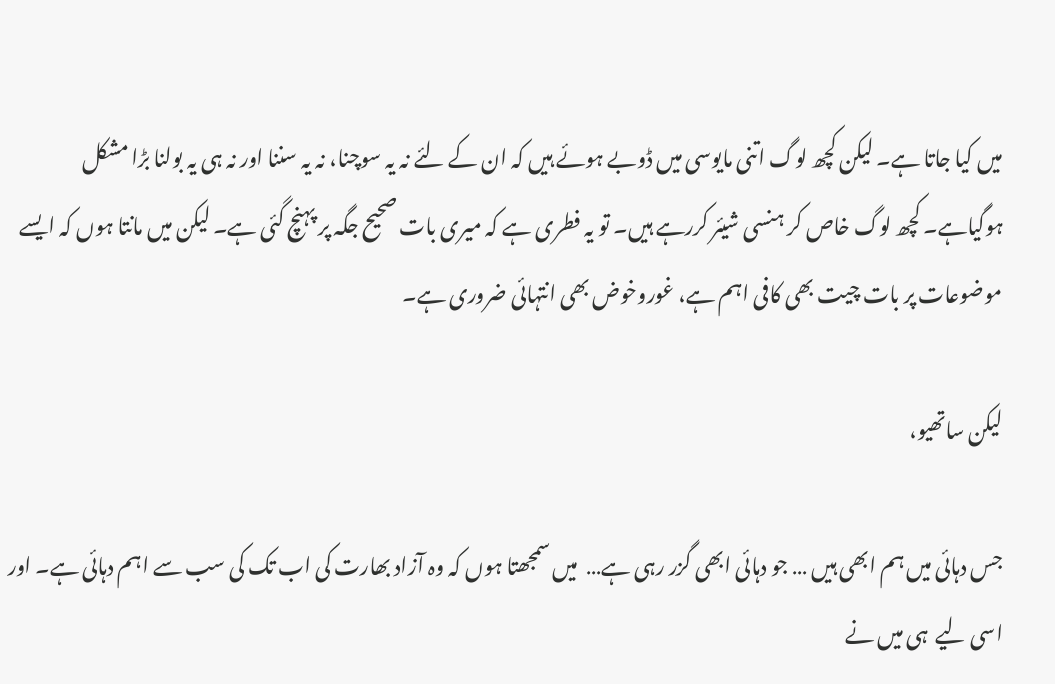میں کیا جاتا ہے۔ لیکن کچھ لوگ اتنی مایوسی میں ڈوبے ہوئے ہیں کہ ان کے لئے نہ یہ سوچنا، نہ یہ سننا اور نہ ہی یہ بولنا بڑا مشکل ہوگیاہے۔ کچھ لوگ خاص کر ہنسی شیئر کررہے ہیں۔ تو یہ فطری ہے کہ میری بات صحیح جگہ پر پہنچ گئی ہے۔ لیکن میں مانتا ہوں کہ ایسے موضوعات پر بات چیت بھی کافی اہم ہے، غوروخوض بھی انتہائی ضروری ہے۔

لیکن ساتھیو،

جس دہائی میں ہم ابھی ہیں … جو دہائی ابھی گزر رہی ہے…  میں سمجھتا ہوں کہ وہ آزاد بھارت کی اب تک کی سب سے اہم دہائی ہے۔ اور اسی لیے  ہی میں نے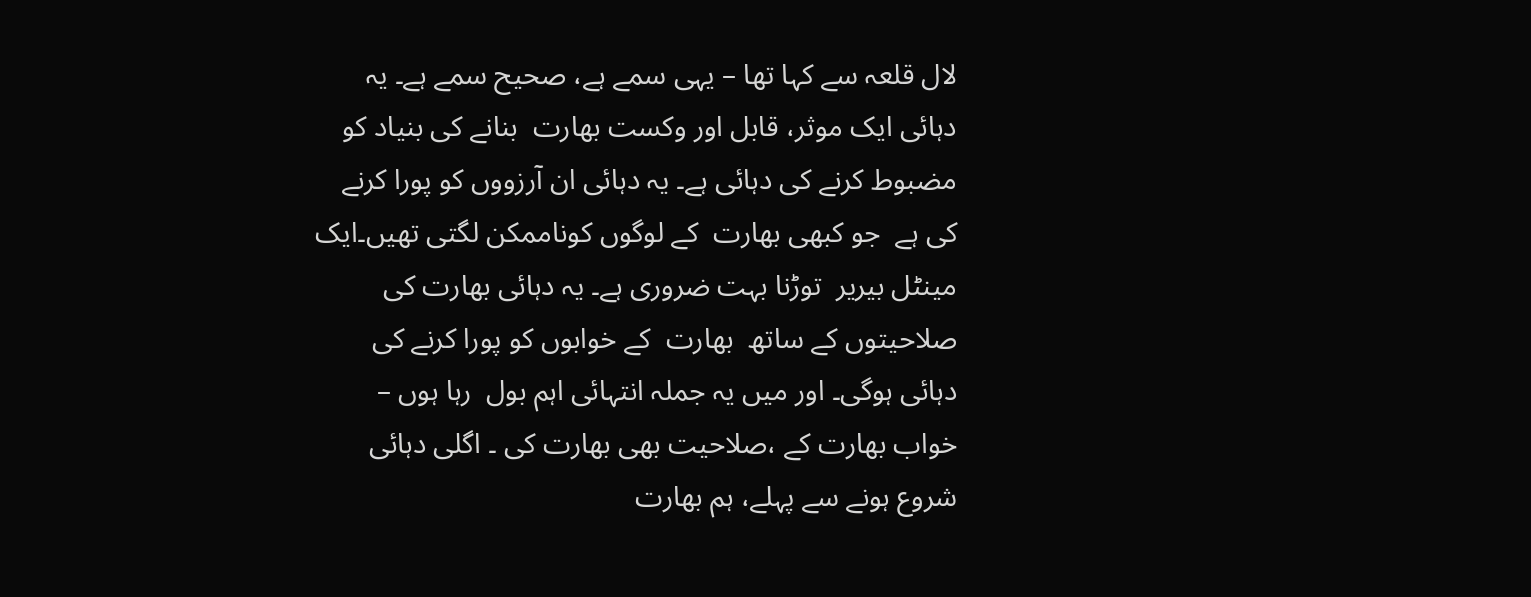لال قلعہ سے کہا تھا – یہی سمے ہے، صحیح سمے ہے۔ یہ دہائی ایک موثر، قابل اور وکست بھارت  بنانے کی بنیاد کو مضبوط کرنے کی دہائی ہے۔ یہ دہائی ان آرزووں کو پورا کرنے کی ہے  جو کبھی بھارت  کے لوگوں کوناممکن لگتی تھیں۔ایک مینٹل بیریر  توڑنا بہت ضروری ہے۔ یہ دہائی بھارت کی صلاحیتوں کے ساتھ  بھارت  کے خوابوں کو پورا کرنے کی دہائی ہوگی۔ اور میں یہ جملہ انتہائی اہم بول  رہا ہوں – خواب بھارت کے ،صلاحیت بھی بھارت کی ۔ اگلی دہائی شروع ہونے سے پہلے، ہم بھارت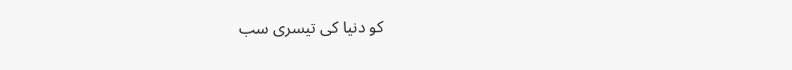کو دنیا کی تیسری سب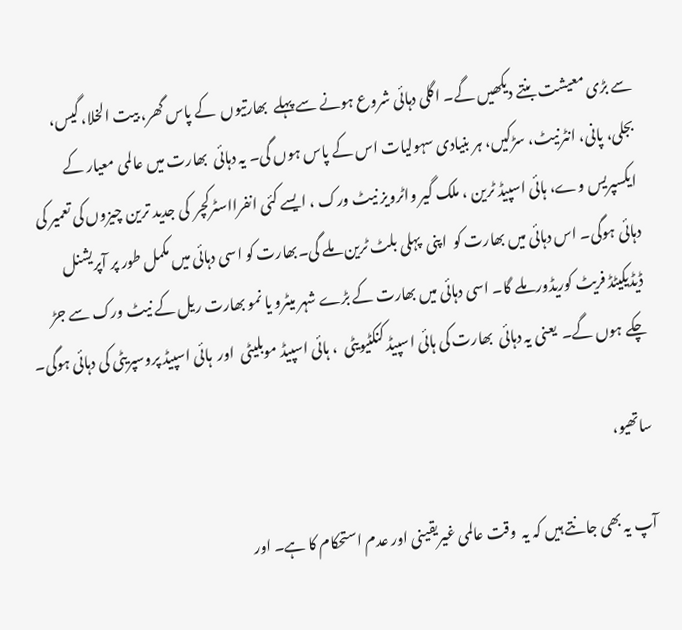سے بڑی معیشت بنتے دیکھیں گے۔ اگلی دہائی شروع ہونے سے پہلے  بھارتیوں  کے پاس گھر، بیت الخلا، گیس، بجلی، پانی، انٹرنیٹ، سڑکیں، ہر بنیادی سہولیات اس کے پاس ہوں گی۔ یہ دہائی  بھارت میں عالمی معیار کے ایکسپریس وے، ہائی اسپیڈ ٹرین ، ملک گیر واٹرویز نیٹ ورک ، ایسے کئی انفرااسٹرکچر  کی جدید ترین چیزوں کی تعمیر کی دہائی ہوگی۔ اس دہائی میں بھارت کو  اپنی  پہلی بلٹ ٹرین ملے گی۔بھارت کو اسی دہائی میں مکمل طور پر آپریشنل  ڈیڈیکیٹڈ فریٹ کوریڈور ملے گا۔ اسی دہائی میں بھارت کے بڑے شہر میٹرو یا نمو بھارت ریل کے نیٹ ورک سے جڑ چکے ہوں گے۔  یعنی یہ دہائی  بھارت کی ہائی اسپیڈ کنکٹیویٹی  ، ہائی اسپیڈ موبلیٹی  اور  ہائی اسپیڈ پروسپریٹی کی دہائی ہوگی۔

ساتھیو،

آپ یہ بھی جانتے ہیں کہ یہ  وقت عالمی غیریقینی اور عدم استحکام کا ہے۔ اور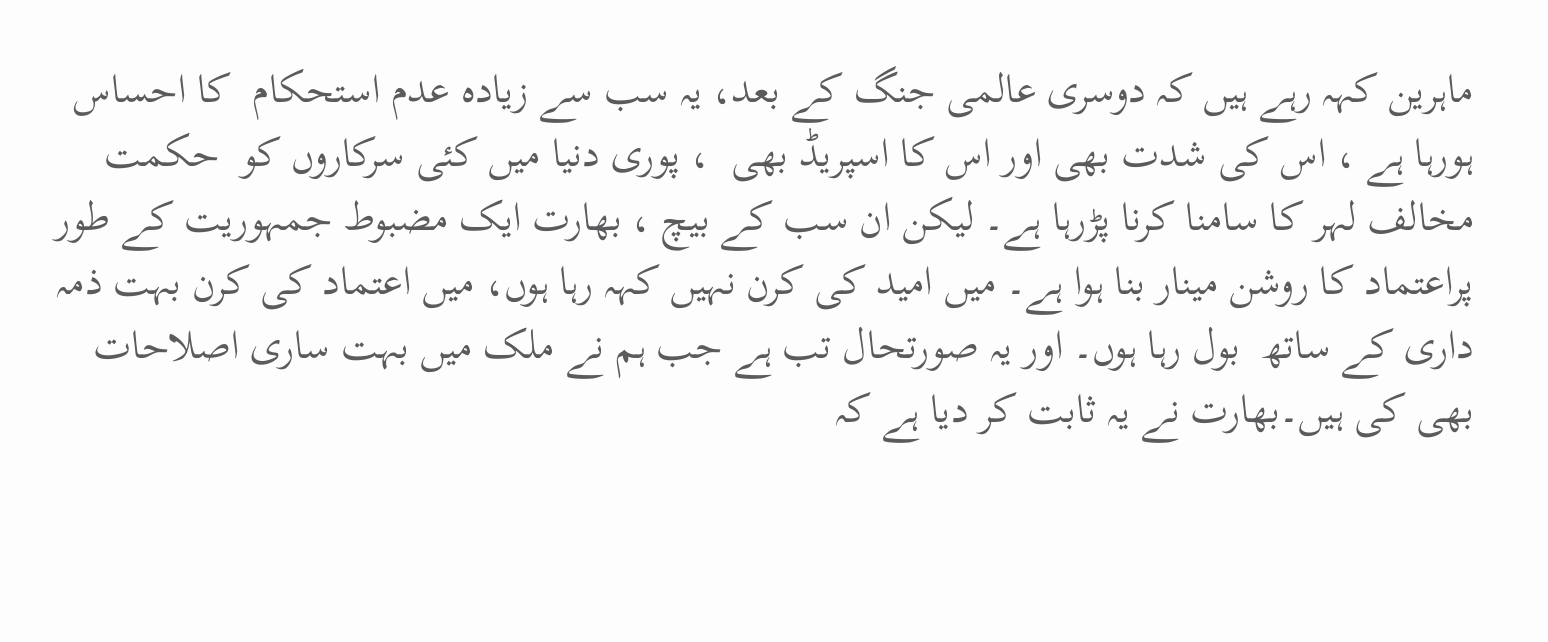ماہرین کہہ رہے ہیں کہ دوسری عالمی جنگ کے بعد، یہ سب سے زیادہ عدم استحکام  کا احساس ہورہا ہے ، اس کی شدت بھی اور اس کا اسپریڈ بھی  ، پوری دنیا میں کئی سرکاروں کو  حکمت مخالف لہر کا سامنا کرنا پڑرہا ہے۔ لیکن ان سب کے بیچ ، بھارت ایک مضبوط جمہوریت کے طور پراعتماد کا روشن مینار بنا ہوا ہے۔ میں امید کی کرن نہیں کہہ رہا ہوں، میں اعتماد کی کرن بہت ذمہ داری کے ساتھ  بول رہا ہوں۔ اور یہ صورتحال تب ہے جب ہم نے ملک میں بہت ساری اصلاحات بھی کی ہیں۔بھارت نے یہ ثابت کر دیا ہے کہ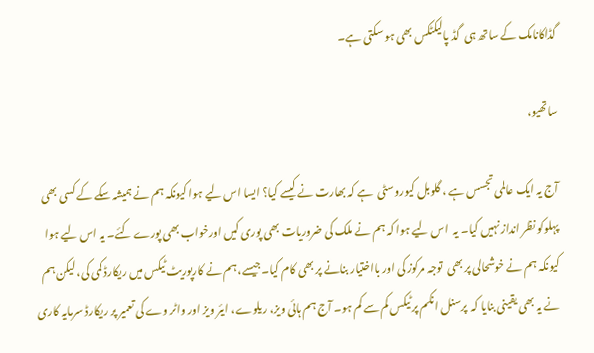گڈاکانامک کے ساتھ ہی  گڈ پالیکٹکس بھی ہو سکتی ہے۔

ساتھیو،

آج یہ ایک عالمی تجسس ہے ، گلوبل کیوروسٹی  ہے کہ بھارت نے کیسے کیا؟ ایسا اس لیے ہوا کیونکہ ہم نے ہمیشہ سکے کے کسی بھی  پہلوکو نظر انداز نہیں کیا۔ یہ  اس لیے ہوا کہ ہم نے ملک کی ضروریات بھی پوری کیں اورخواب بھی پورے کئے۔ یہ اس لیے ہوا کیونکہ ہم نے خوشحالی پر بھی  توجہ مرکوز کی اور بااختیار بنانے پر بھی کام کیا۔جیسے، ہم نے کارپوریٹ ٹیکس میں ریکارڈ کمی کی، لیکن ہم نے یہ بھی یقینی بنایا کہ  پرسنل انکم پر ٹیکس کم سے کم ہو۔ آج ہم ہائی ویز، ریلوے، ایئر ویز اور واٹر وے کی تعمیر پر ریکارڈ سرمایہ کاری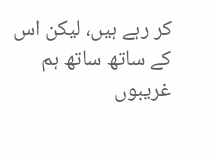کر رہے ہیں، لیکن اس کے ساتھ ساتھ ہم غریبوں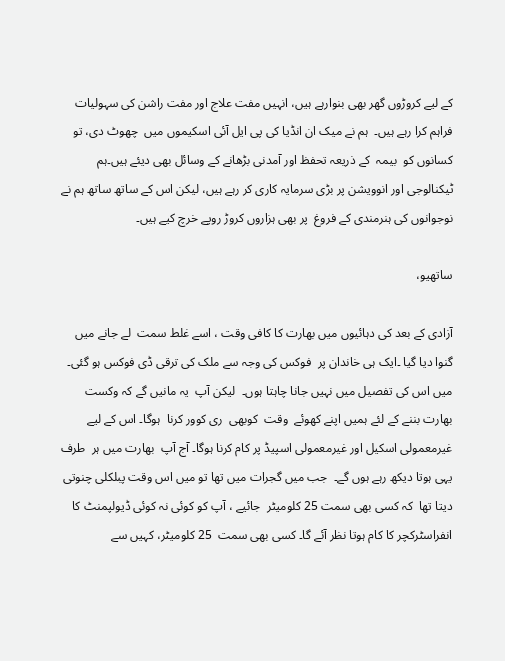کے لیے کروڑوں گھر بھی بنوارہے ہیں، انہیں مفت علاج اور مفت راشن کی سہولیات فراہم کرا رہے ہیں۔  ہم نے میک ان انڈیا کی پی ایل آئی اسکیموں میں  چھوٹ دی، تو کسانوں کو  بیمہ  کے ذریعہ تحفظ اور آمدنی بڑھانے کے وسائل بھی دیئے ہیں۔ہم ٹیکنالوجی اور انوویشن پر بڑی سرمایہ کاری کر رہے ہیں، لیکن اس کے ساتھ ساتھ ہم نے نوجوانوں کی ہنرمندی کے فروغ  پر بھی ہزاروں کروڑ روپے خرچ کیے ہیں۔

ساتھیو،

آزادی کے بعد کی دہائیوں میں بھارت کا کافی وقت ، اسے غلط سمت  لے جانے میں گنوا دیا گیا ۔ایک ہی خاندان پر  فوکس کی وجہ سے ملک کی ترقی ڈی فوکس ہو گئی۔ میں اس کی تفصیل میں نہیں جانا چاہتا ہوں۔  لیکن آپ  یہ مانیں گے کہ وکست بھارت بننے کے لئے ہمیں اپنے کھوئے  وقت  کوبھی  ری کوور کرنا  ہوگا۔ اس کے لیے غیرمعمولی اسکیل اور غیرمعمولی اسپیڈ پر کام کرنا ہوگا۔ آج آپ  بھارت میں ہر  طرف یہی ہوتا دیکھ رہے ہوں گے۔  جب میں گجرات میں تھا تو میں اس وقت پبلکلی چنوتی دیتا تھا  کہ کسی بھی سمت 25 کلومیٹر  جائیے ، آپ کو کوئی نہ کوئی ڈیولپمنٹ کا انفراسٹرکچر کا کام ہوتا نظر آئے گا۔ کسی بھی سمت  25 کلومیٹر، کہیں سے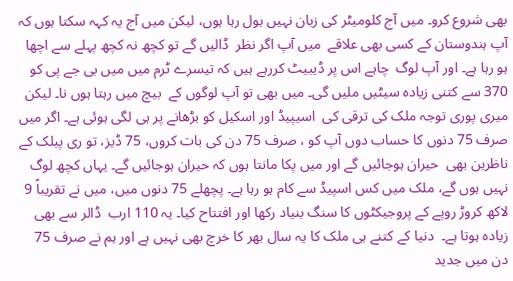بھی شروع کرو۔ میں آج کلومیٹر کی زبان نہیں بول رہا ہوں، لیکن میں آج یہ کہہ سکتا ہوں کہ  آپ ہندوستان کے کسی بھی علاقے  میں آپ اگر نظر  ڈالیں گے تو کچھ نہ کچھ پہلے سے اچھا ہو رہا ہے۔ اور آپ لوگ  چاہے اس پر ڈیبیٹ کررہے ہیں کہ تیسرے ٹرم میں میں بی جے پی کو 370 سے کتنی زیادہ سیٹیں ملیں گی۔ میں بھی تو آپ لوگوں کے  بیچ میں رہتا ہوں نا۔ لیکن میری پوری توجہ ملک کی ترقی کی  اسیپیڈ اور اسکیل کو بڑھانے پر ہی لگی ہوئی ہے۔ اگر میں صرف 75 دنوں کا حساب دوں آپ کو ، صرف 75 دن کی بات کروں، 75 ڈیز، تو ری پبلک کے ناظرین بھی  حیران ہوجائیں گے اور میں پکا مانتا ہوں کہ حیران ہوجائیں گے۔ یہاں کچھ لوگ نہیں ہوں گے، ملک میں کس اسپیڈ سے کام ہو رہا ہے۔ پچھلے 75 دنوں میں، میں نے تقریباً 9 لاکھ کروڑ روپے کے پروجیکٹوں کا سنگ بنیاد رکھا اور افتتاح کیا۔ یہ 110 ارب  ڈالر سے بھی زیادہ ہوتا ہے۔  دنیا کے کتنے ہی ملک کا یہ سال بھر کا خرچ بھی نہیں ہے اور ہم نے صرف 75 دن میں جدید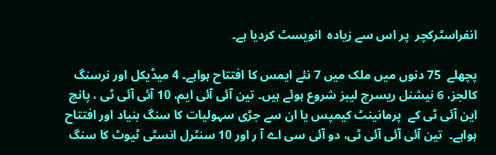انفراسٹرکچر  پر اس سے زیادہ  انویسٹ کردیا ہے۔

پچھلے  75 دنوں میں ملک میں 7 نئے ایمس کا افتتاح ہواہے۔ 4 میڈیکل اور نرسنگ کالجز، 6 نیشنل ریسرچ لیبز شروع ہوئے ہیں۔ تین آئی آئی ایم، 10 آئی آئی ٹی ، پانچ این آئی ٹی کے  پرمانینٹ کیمپس یا ان سے جڑی سہولیات کا سنگ بنیاد اور افتتاح ہواہے۔  تین آئی آئی آئی ٹی، دو آئی سی اے آ ر اور 10 سنٹرل انسٹی ٹیوٹ کا سنگ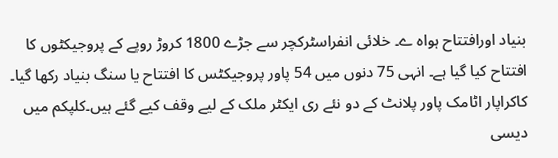بنیاد اورافتتاح ہواہ ے۔ خلائی انفراسٹرکچر سے جڑے 1800 کروڑ روپے کے پروجیکٹوں کا افتتاح کیا گیا ہے۔ انہی 75 دنوں میں 54 پاور پروجیکٹس کا افتتاح یا سنگ بنیاد رکھا گیا۔ کاکراپار اٹامک پاور پلانٹ کے دو نئے ری ایکٹر ملک کے لیے وقف کیے گئے ہیں۔کلپکم میں دیسی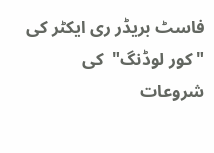فاسٹ بریڈر ری ایکٹر کی "کور لوڈنگ"  کی  شروعات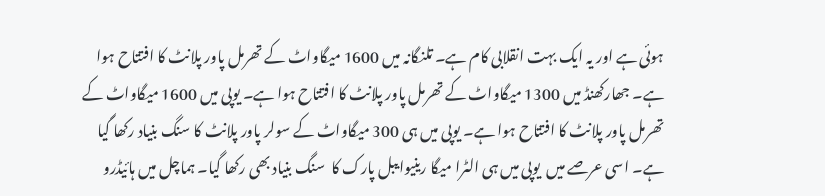ہوئی ہے اور یہ ایک بہت انقلابی کام ہے۔ تلنگانہ میں 1600 میگاواٹ کے تھرمل پاور پلانٹ کا افتتاح ہوا ہے۔ جھارکھنڈ میں 1300 میگاواٹ کے تھرمل پاور پلانٹ کا افتتاح ہوا ہے۔ یوپی میں 1600 میگاواٹ کے تھرمل پاور پلانٹ کا افتتاح ہوا ہے۔ یوپی میں ہی 300 میگاواٹ کے سولر پاور پلانٹ کا سنگ بنیاد رکھا گیا ہے۔ اسی عرصے میں  یوپی میں ہی الٹرا میگا رینیوایبل پارک کا  سنگ بنیاد بھی رکھا گیا۔ ہماچل میں ہائیڈرو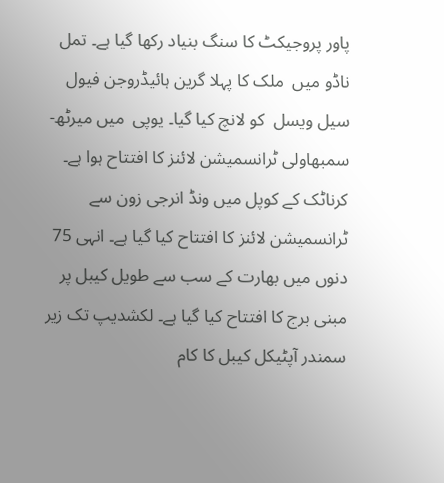پاور پروجیکٹ کا سنگ بنیاد رکھا گیا ہے۔ تمل ناڈو میں  ملک کا پہلا گرین ہائیڈروجن فیول سیل ویسل  کو لانچ کیا گیا۔ یوپی  میں میرٹھ-سمبھاولی ٹرانسمیشن لائنز کا افتتاح ہوا ہے۔ کرناٹک کے کوپل میں ونڈ انرجی زون سے ٹرانسمیشن لائنز کا افتتاح کیا گیا ہے۔ انہی 75 دنوں میں بھارت کے سب سے طویل کیبل پر مبنی برج کا افتتاح کیا گیا ہے۔ لکشدیپ تک زیر سمندر آپٹیکل کیبل کا کام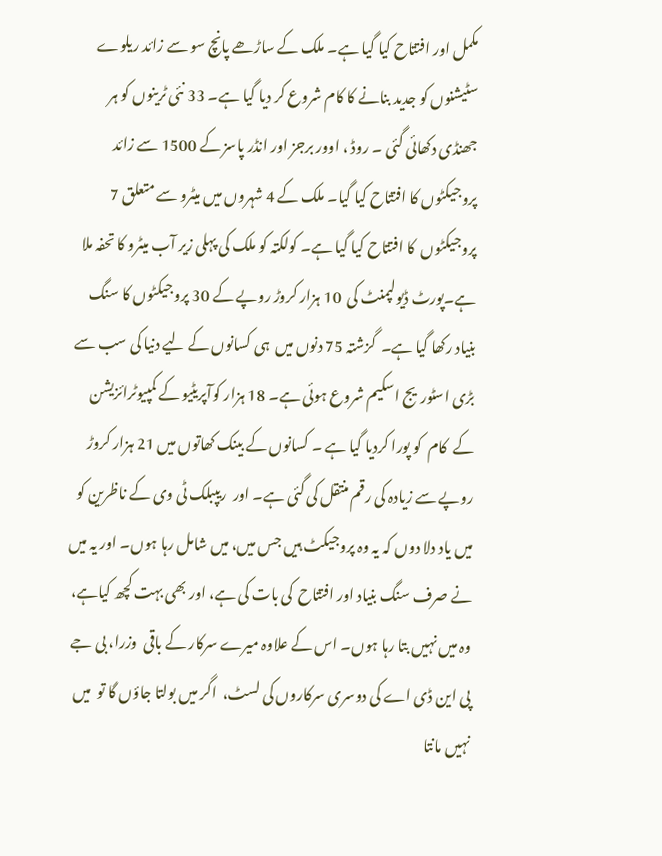مکمل اور افتتاح کیا گیا ہے۔ ملک کے ساڑھے پانچ سو سے زائد ریلوے سٹیشنوں کو جدید بنانے کا کام شروع کر دیا گیا ہے۔ 33 نئی ٹرینوں کو ہر جھنڈی دکھائی گئی ۔ روڈ ، اوور برجز اور انڈر پاسز کے 1500 سے زائد پروجیکٹوں کا افتتاح کیا گیا۔ ملک کے 4 شہروں میں میٹرو سے متعلق 7  پروجیکٹوں  کا افتتاح کیا گیا ہے۔ کولکتہ کو ملک کی پہلی زیر آب میٹرو کا تحفہ ملا ہے۔پورٹ ڈیولپمنٹ کی  10 ہزار کروڑ روپے کے 30 پروجیکٹوں کا سنگ بنیاد رکھا گیا ہے۔  گزشتہ 75 دنوں میں  ہی کسانوں کے لیے دنیا کی سب سے بڑی اسٹوریج اسکیم شروع ہوئی ہے۔ 18 ہزار کوآپریٹیو کے کمپیوٹرائزیشن کے  کام  کو پورا کردیا گیا ہے ۔ کسانوں کے بینک کھاتوں میں 21 ہزار کروڑ روپے سے زیادہ کی رقم منتقل کی گئی ہے۔ اور  ریپبلک ٹی وی کے ناظرین کو میں یاد دلا دوں کہ یہ وہ پروجیکٹ ہیں جس میں، میں شامل رہا ہوں۔ اور یہ میں نے صرف سنگ بنیاد اور افتتاح  کی بات کی ہے، اور بھی بہت کچھ کیاہے، وہ میں نہیں بتا رہا ہوں۔ اس کے علاوہ میرے سرکار کے باقی  وزرا، بی جے پی این ڈی اے کی دوسری سرکاروں کی لسٹ،  اگر میں بولتا جاؤں گا تو  میں نہیں مانتا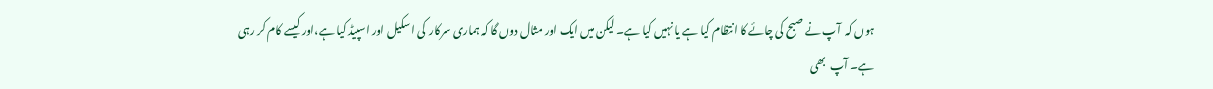ہوں کہ  آپ نے صبح کی چائے کا انتظام کیا ہے یا نہیں کیا ہے۔ لیکن میں ایک اور مثال دوں گا کہ ہماری سرکار  کی اسکیل اور اسپیڈ کیا ہے،اور کیسے کام کر رہی ہے۔ آپ  بھی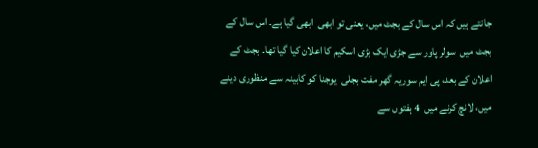جانتے ہیں کہ اس سال کے بجٹ میں، یعنی تو ابھی  ابھی گیا ہے۔ اس سال کے بجٹ میں  سولر پاور سے جڑی ایک بڑی اسکیم کا اعلان کیا گیا تھا۔ بجٹ کے اعلان کے بعد، پی ایم سوریہ گھر مفت بجلی  یوجنا کو کابینہ سے منظوری دینے میں، لانچ کرنے میں  4 ہفتوں سے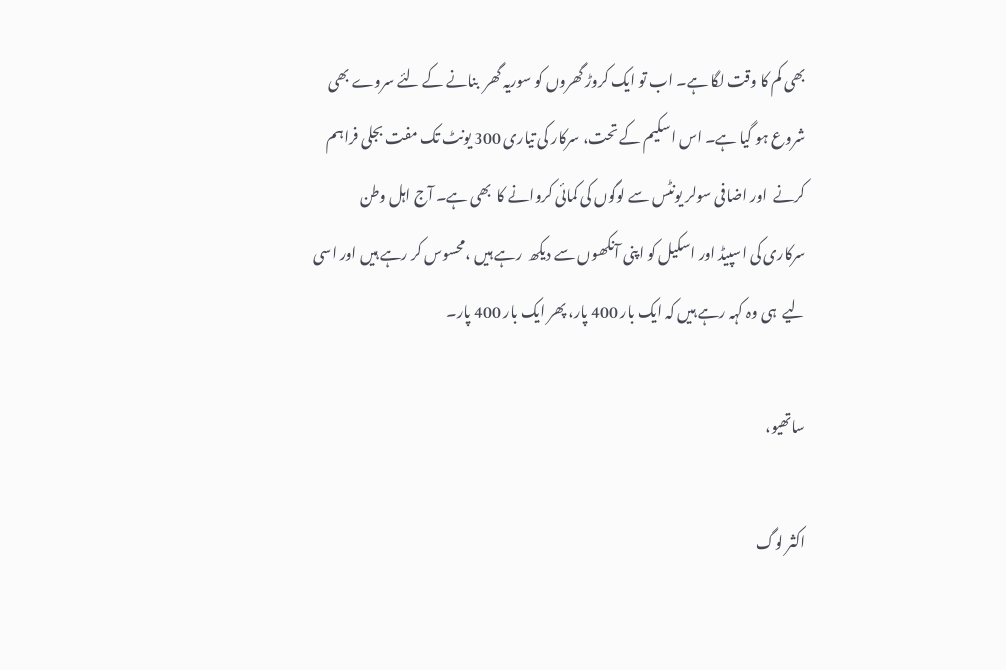بھی کم کا وقت لگا ہے۔ اب تو ایک کروڑ گھروں کو سوریہ گھر  بنانے کے لئے سروے بھی شروع ہو گیا ہے۔ اس اسکیم کے تحت، سرکار کی تیاری 300 یونٹ تک مفت بجلی فراہم کرنے  اور اضافی سولر یونٹس سے لوگوں کی کمائی کروانے کا  بھی ہے۔ آج اہل وطن  سرکاری کی اسپیڈ اور اسکیل کو اپنی آنکھوں سے دیکھ  رہے ہیں ،محسوس کر رہے ہیں اور اسی لیے  ہی وہ کہہ رہے ہیں کہ ایک بار 400 پار، پھر ایک بار 400 پار۔

ساتھیو،

اکثر لوگ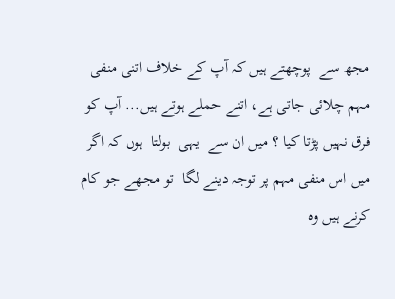مجھ سے  پوچھتے ہیں کہ آپ کے خلاف اتنی منفی مہم چلائی جاتی ہے، اتنے حملے ہوتے ہیں... آپ کو فرق نہیں پڑتا کیا ؟ میں ان سے  یہی  بولتا  ہوں کہ اگر میں اس منفی مہم پر توجہ دینے لگا  تو مجھے جو کام کرنے ہیں وہ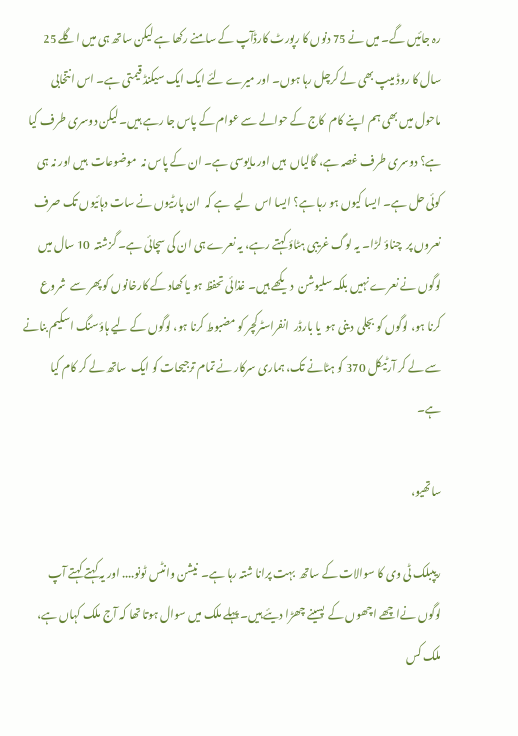رہ جائیں گے۔ میں نے 75 دنوں کا رپورٹ کارڈآپ کے سامنے رکھا ہے لیکن ساتھ ہی میں اگلے 25 سال کا روڈ میپ بھی لے کرچل رہا ہوں۔ اور میرے لئے ایک ایک سیکنڈ قیمتی ہے۔ اس انتخابی ماحول میں بھی ہم اپنے کام  کاج کے حوالے سے عوام کے پاس جا رہے ہیں۔ لیکن دوسری طرف کیا ہے؟ دوسری طرف غصہ ہے، گالیاں  ہیں اور مایوسی ہے۔ ان کے پاس نہ  موضوعات  ہیں اور نہ ہی کوئی حل ہے۔ ایسا کیوں ہو رہا ہے؟ ایسا اس  لیے  ہے کہ  ان پارٹیوں نے سات دہائیوں تک صرف نعروں پر  چناؤ لڑا۔ یہ لوگ غریبی ہٹاؤ کہتے رہے، یہ نعرے ہی ان کی سچائی ہے۔ گزشتہ  10 سال میں لوگوں نے نعرے نہیں بلکہ سلیوشن  دیکھے ہیں۔ غذائی تحفظ ہو یا کھاد کے کارخانوں کو پھر سے  شروع کرنا ہو، لوگوں کو بجلی  دینی ہو  یا بارڈر  انفراسٹرکچر کو مضبوط کرنا ہو، لوگوں کے لیے ہاؤسنگ اسکیم بنانے سے لے کر آرٹیکل 370 کو ہٹانے تک، ہماری سرکار نے تمام ترجیحات کو ایک  ساتھ لے کر کام کیا ہے۔

ساتھیو،

ریپبلک ٹی وی کا سوالات کے ساتھ  بہت پرانا شتہ رہا ہے۔  نیشن وانٹس ٹونو.... اور یہ کہتے کہتے آپ لوگوں نےاچھے اچھوں کے  پسینے چھڑا دیئے ہیں۔ پہلے ملک میں سوال ہوتا تھا کہ آج ملک کہاں ہے، ملک کس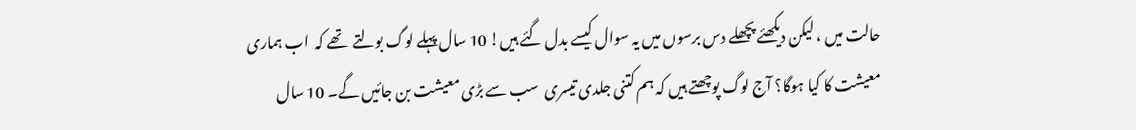حالت میں ، لیکن دیکھئے پچھلے دس برسوں میں یہ سوال کیسے بدل گئے ہیں! 10 سال پہلے لوگ بولتے  تھے کہ  اب ہماری معیشت کا کیا ہوگا؟ آج لوگ پوچھتے ہیں کہ ہم کتنی جلدی تیسری  سب سے بڑی معیشت بن جائیں گے۔ 10 سال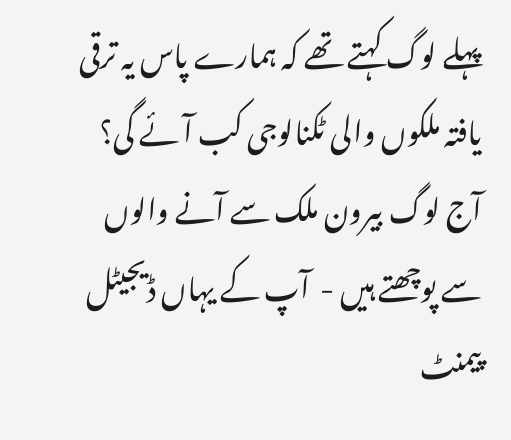پہلے لوگ کہتے تھے کہ ہمارے پاس یہ ترقی یافتہ ملکوں والی ٹکنالوجی کب آئے گی؟ آج لوگ بیرون ملک سے آنے والوں سے پوچھتے ہیں -  آپ کے یہاں ڈیجیٹل  پیمنٹ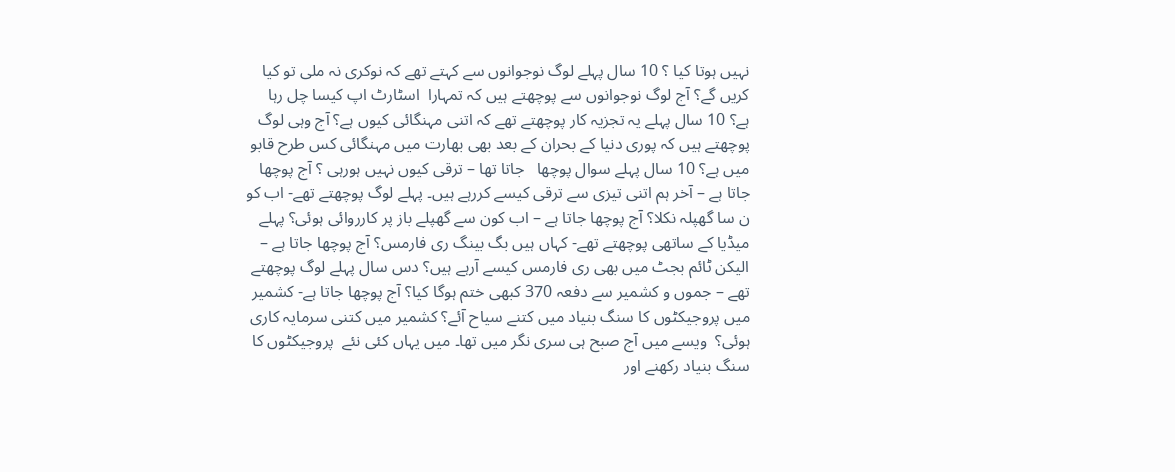نہیں ہوتا کیا ؟ 10 سال پہلے لوگ نوجوانوں سے کہتے تھے کہ نوکری نہ ملی تو کیا کریں گے؟ آج لوگ نوجوانوں سے پوچھتے ہیں کہ تمہارا  اسٹارٹ اپ کیسا چل رہا ہے؟ 10 سال پہلے یہ تجزیہ کار پوچھتے تھے کہ اتنی مہنگائی کیوں ہے؟ آج وہی لوگ پوچھتے ہیں کہ پوری دنیا کے بحران کے بعد بھی بھارت میں مہنگائی کس طرح قابو میں ہے؟ 10 سال پہلے سوال پوچھا   جاتا تھا – ترقی کیوں نہیں ہورہی ؟ آج پوچھا جاتا ہے – آخر ہم اتنی تیزی سے ترقی کیسے کررہے ہیں۔ پہلے لوگ پوچھتے تھے- اب کو ن سا گھپلہ نکلا؟ آج پوچھا جاتا ہے – اب کون سے گھپلے باز پر کارروائی ہوئی؟ پہلے میڈیا کے ساتھی پوچھتے تھے- کہاں ہیں بگ بینگ ری فارمس؟ آج پوچھا جاتا ہے – الیکن ٹائم بجٹ میں بھی ری فارمس کیسے آرہے ہیں؟ دس سال پہلے لوگ پوچھتے تھے – جموں و کشمیر سے دفعہ 370 کبھی ختم ہوگا کیا؟ آج پوچھا جاتا ہے- کشمیر میں پروجیکٹوں کا سنگ بنیاد میں کتنے سیاح آئے؟ کشمیر میں کتنی سرمایہ کاری ہوئی؟  ویسے میں آج صبح ہی سری نگر میں تھا۔ میں یہاں کئی نئے  پروجیکٹوں کا سنگ بنیاد رکھنے اور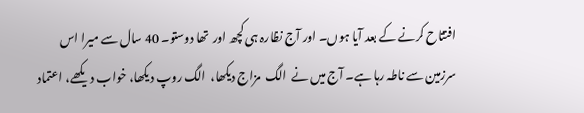افتتاح کرنے کے بعد آیا ہوں۔ اور آج نظارہ ہی کچھ اور  تھا دوستو۔ 40 سال سے میرا اس سرزمین سے ناطہ رہا ہے۔ آج میں نے  الگ  مزاج دیکھا،  الگ روپ دیکھا، خواب دیکھے، اعتماد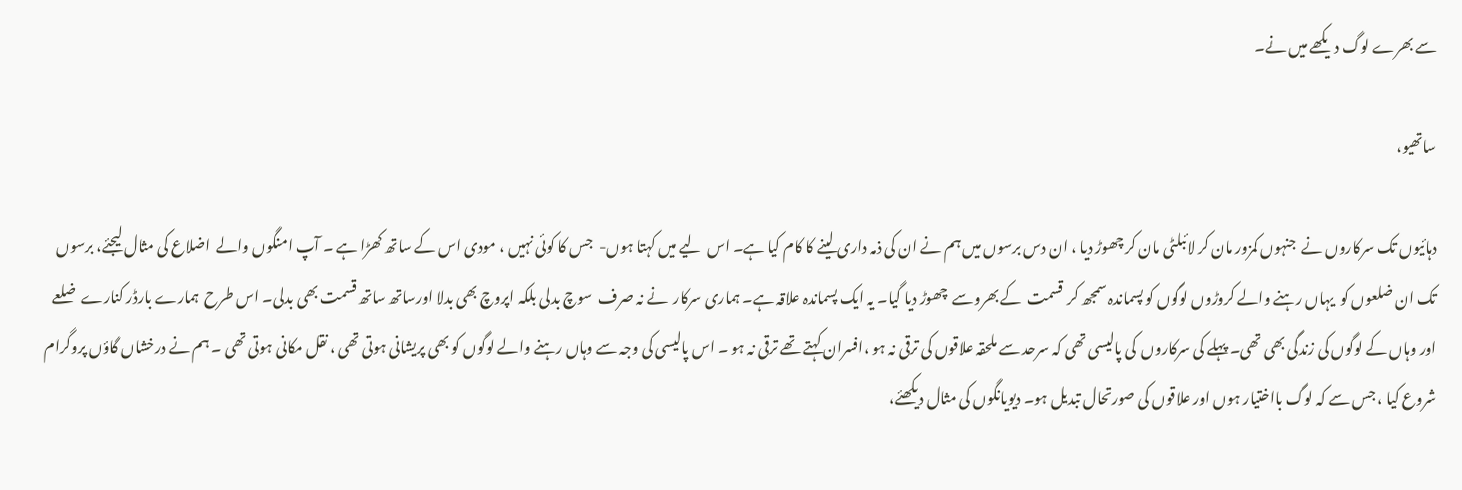سے بھرے لوگ دیکھے میں نے۔

ساتھیو،

دہائیوں تک سرکاروں نے  جنہوں کمزور مان کر لائبلٹی مان کر چھوڑ دیا ، ان دس برسوں میں ہم نے ان کی ذمہ داری لینے کا کام کیا ہے۔ اس  لیے میں کہتا ہوں-  جس کا کوئی نہیں ، مودی اس کے ساتھ کھڑا ہے ۔ آپ امنگوں والے  اضلاع کی مثال لیجئے، برسوں تک ان ضلعوں کو  یہاں رہنے والے کروڑوں لوگوں کو پسماندہ سمجھ کر  قسمت  کے بھروسے  چھوڑ دیا گیا۔ یہ ایک پسماندہ علاقہ ہے۔ ہماری سرکار  نے نہ صرف  سوچ بدلی بلکہ اپروچ بھی بدلا اورساتھ ساتھ قسمت بھی بدلی۔ اس طرح  ہمارے بارڈر کنارے  ضلعے اور وہاں کے لوگوں کی زندگی بھی تھی۔ پہلے کی سرکاروں  کی پالیسی تھی کہ سرحد سے ملحقہ علاقوں کی ترقی نہ ہو ،افسران کہتے تھے ترقی نہ ہو ۔ اس پالیسی کی وجہ سے وہاں رہنے والے لوگوں کو بھی پریشانی ہوتی تھی ، نقل مکانی ہوتی تھی ۔ ہم نے درخشاں گاؤں پروگرام شروع کیا ، جس سے کہ لوگ بااختیار ہوں اور علاقوں کی صورتحال تبدیل ہو۔ دیویانگوں کی مثال دیکھئے،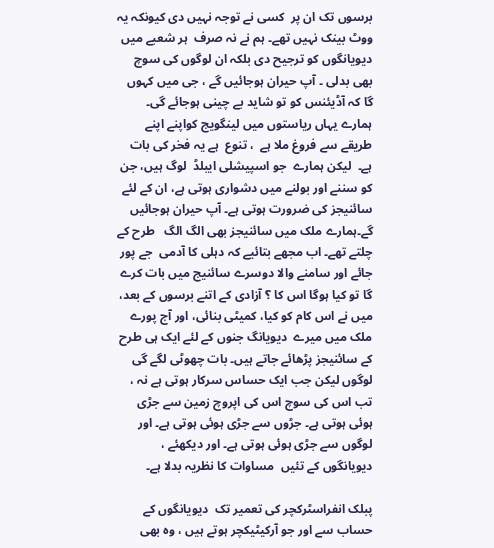برسوں تک ان پر  کسی نے توجہ نہیں دی کیونکہ یہ ووٹ بینک نہیں تھے۔ ہم نے نہ صرف  ہر شعبے میں دیویانگوں کو ترجیح دی بلکہ ان لوگوں کی سوچ بھی بدلی ۔ آپ حیران ہوجائیں گے ، جی میں کہوں گا کہ آڈیئنس کو تو شاید بے چینی ہوجائے گی۔ ہمارے یہاں ریاستوں میں لینگویج کواپنے اپنے طریقے سے فروغ ملا ہے  ، تنوع  ہے یہ فخر کی بات ہے۔  لیکن ہمارے  جو اسپیشلی ایبلڈ  لوگ ہیں، جن کو سننے اور بولنے میں دشواری ہوتی ہے، ان کے لئے سائنیجز کی ضرورت ہوتی ہے۔ آپ حیران ہوجائیں  گے۔ہمارے ملک میں سائنیجز بھی الگ الگ   طرح کے چلتے تھے۔ اب مجھے بتائیے کہ دہلی کا آدمی  جے پور جائے اور سامنے والا دوسرے سائنیج میں بات کرے گا تو کیا ہوگا اس کا ؟ آزادی کے اتنے برسوں کے بعد، میں نے اس کام کو کیا، کمیٹی بنائی، اور آج پورے ملک میں میرے  دیویانگ جنوں کے لئے ایک ہی طرح کے سائنیجز پڑھائے جاتے ہیں۔ بات چھوٹی لگے گی لوگوں لیکن جب ایک حساس سرکار ہوتی ہے نہ ، تب اس کی سوچ اس کی اپروچ زمین سے جڑی ہوئی ہوتی ہے۔ جڑوں سے جڑی ہوئی ہوتی ہے۔ اور لوگوں سے جڑی ہوئی ہوتی ہے۔ اور دیکھئے ، دیویانگوں کے تئیں  مساوات کا نظریہ بدلا ہے۔

پبلک انفراسٹرکچر کی تعمیر تک  دیویانگوں کے حساب سے اور جو آرکیٹیکچر ہوتے ہیں ، وہ بھی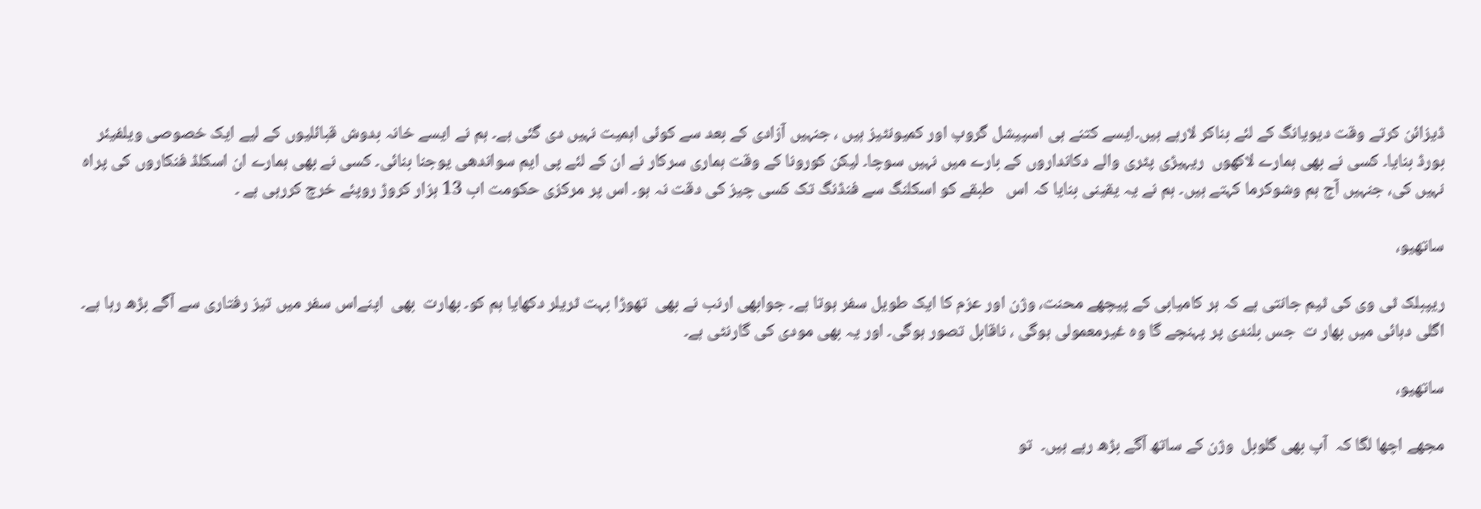ڈیزائن کرتے وقت دیویانگ کے لئے بناکر لارہے ہیں۔ایسے کتنے ہی اسپیشل گروپ اور کمیونٹیز ہیں ، جنہیں آزادی کے بعد سے کوئی اہمیت نہیں دی گئی ہے۔ ہم نے ایسے خانہ بدوش قبائلیوں کے لیے ایک خصوصی ویلفیئر بورڈ بنایا۔ کسی نے بھی ہمارے لاکھوں  ریہیڑی پٹری والے دکانداروں کے بارے میں نہیں سوچا۔ لیکن کورونا کے وقت ہماری سرکار نے ان کے لئے پی ایم سواندھی یوجنا بنائی۔ کسی نے بھی ہمارے ان اسکلڈ فنکاروں کی پراہ نہیں کی، جنہیں آج ہم وشوکرما کہتے ہیں۔ ہم نے یہ یقینی بنایا کہ اس   طبقے کو اسکلنگ سے فنڈنگ تک کسی چیز کی دقت نہ ہو۔ اس پر مرکزی حکومت اب 13 ہزار کروڑ روپئے خرچ کررہی ہے ۔

ساتھیو،

ریپبلک ٹی وی کی ٹیم جانتی ہے کہ ہر کامیابی کے پیچھے محنت، وژن اور عزم کا ایک طویل سفر ہوتا ہے۔ جوابھی ارنب نے بھی  تھوڑا بہت ٹریلر دکھایا ہم کو۔ بھارت  بھی  اپنےاس سفر میں تیز رفتاری سے آگے بڑھ رہا ہے۔ اگلی دہائی میں بھار ت  جس بلندی پر پہنچے گا وہ غیرمعمولی ہوگی ، ناقابل تصور ہوگی۔ اور یہ بھی مودی کی گارنٹی ہے۔

ساتھیو،

مجھے اچھا لگا کہ  آپ بھی گلوبل  وژن کے ساتھ آگے بڑھ رہے ہیں۔  تو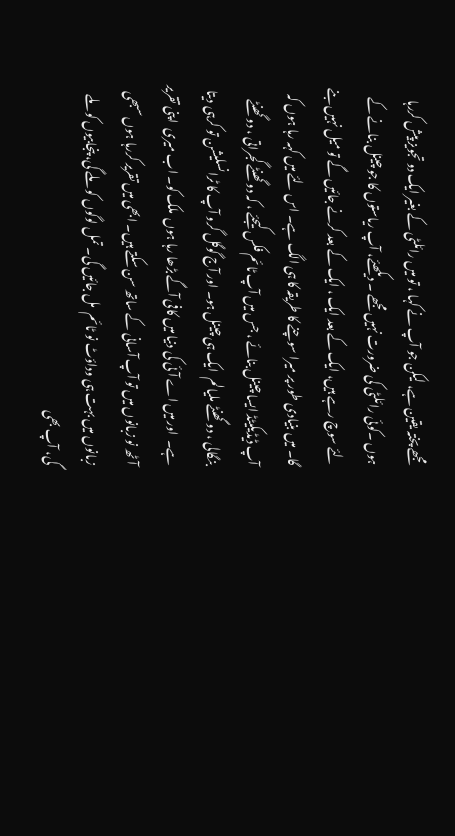مجھے پختہ یقین ہے، لیکن جو آپ نے کہا ، تو میں رائلٹی کے بغیر ایک دو تجویز پیش کررہا ہوں ۔کوئی رائلٹی کی ضرورت نہیں مجھے ۔ دیکھئے، آپ ریاستوں کا جو چینل بنانے کے لئے سوچ رہے ہیں، ایک کے بعد ایک ، ایک کے بعد کرنے جائیں گے تو میل نہیں بنے گا۔ میں بنیادی طور پر میرا سوچنے کا طریقہ کا ہی الگ ہے۔ اس لئے میں کہہ رہا ہوں کہ آپ ڈیڈیکیٹڈ ایسا چینل بنائے ، جس میں آپ ٹائم فکس کیجئے ، کہ دو گھنٹے گجراتی ، دو گھنٹے بنگالی ، دو گھنٹے ملیالم  ایک ہی چینل ہو۔ اور آج گوگل گرو آپ کا ٹرانسلیشن تو کرہی دیتا ہے۔  اور میں اے آئی کی دنیا میں کافی آگے بڑھا رہا ہوں  ملک کو۔ اب میری  اپنی تقریر آٹھ نو زبانوں میں تو آپ آسانی کے ساتھ سن سکتے ہیں۔ ابھی میں تقریر کررہا ہوں سبھی زبانوں میں بہت ہی وداؤٹ نو ٹائم  مل جائیں گی۔ تمل لوگوں کو ملے گی، پنجابیوں کو ملے گی، آپ بھی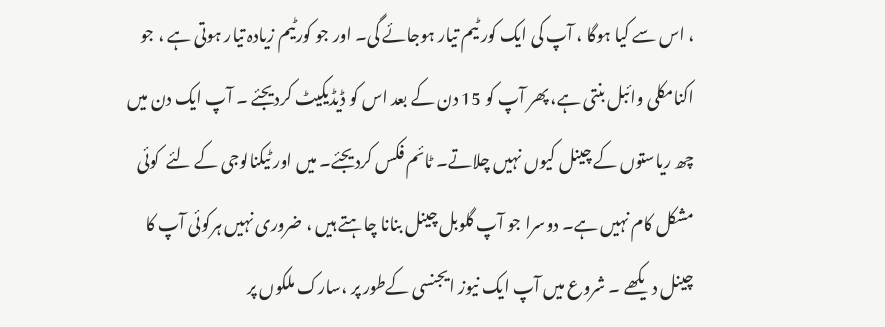، اس سے کیا ہوگا ، آپ کی ایک کور ٹیم تیار ہوجائے گی۔ اور جو کورٹیم زیادہ تیار ہوتی ہے ، جو اکنامکلی وائبل بنتی ہے، پھر آپ کو 15 دن کے بعد اس کو ڈیڈیکیٹ کردیجئے ۔ آپ ایک دن میں چھ ریاستوں کے چینل کیوں نہیں چلاتے۔ ٹائم فکس کردیجئے۔ میں اور ٹیکنالوجی کے لئے  کوئی مشکل کام نہیں ہے۔ دوسرا جو آپ گلوبل چینل بنانا چاہتے ہیں ، ضروری نہیں ہرکوئی آپ کا چینل دیکھے ۔ شروع میں آپ ایک نیوز ایجنسی کےطور پر ،سارک ملکوں پر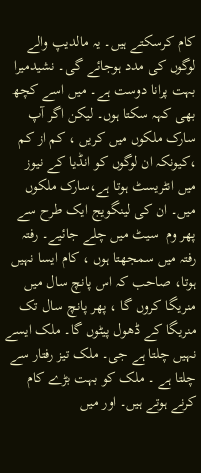کام کرسکتے ہیں۔ یہ مالدیپ والے لوگوں کی مدد ہوجائے گی۔ نشیدمیرا بہت پرانا دوست ہے۔ میں اسے کچھ بھی کہہ سکتا ہوں۔ لیکن اگر آپ سارک ملکوں میں کریں ، کم از کم ،کیونکہ ان لوگوں کو انڈیا کے نیوز میں انٹریسٹ ہوتا ہے،سارک ملکوں  میں۔ ان کی لینگویج ایک طرح سے پھر وم  سیٹ میں چلے جائیے۔ رفتہ رفتہ میں سمجھتا ہوں ، کام ایسا نہیں ہوتا، صاحب کہ اس پانچ سال میں منریگا کروں گا ، پھر پانچ سال تک منریگا کے ڈھول پیٹوں گا۔ ملک ایسے نہیں چلتا ہے جی۔ ملک تیز رفتار سے چلتا ہے ۔ ملک کو بہت بڑے کام کرنے ہوتے ہیں۔ اور میں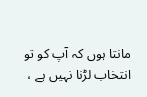مانتا ہوں کہ آپ کو تو انتخاب لڑنا نہیں ہے ،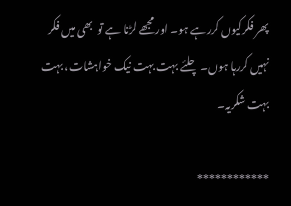پھر فکرکیوں کررہے ہو۔ اور مجھے لڑنا ہے تو  بھی میں فکر نہیں کررہا ہوں۔ چلئے بہت بہت نیک خواہشات، بہت بہت شکریہ۔

************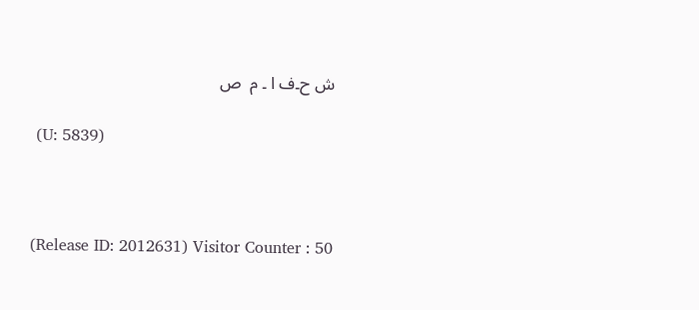ش ح۔ف ا ۔ م  ص

 (U: 5839)



(Release ID: 2012631) Visitor Counter : 50